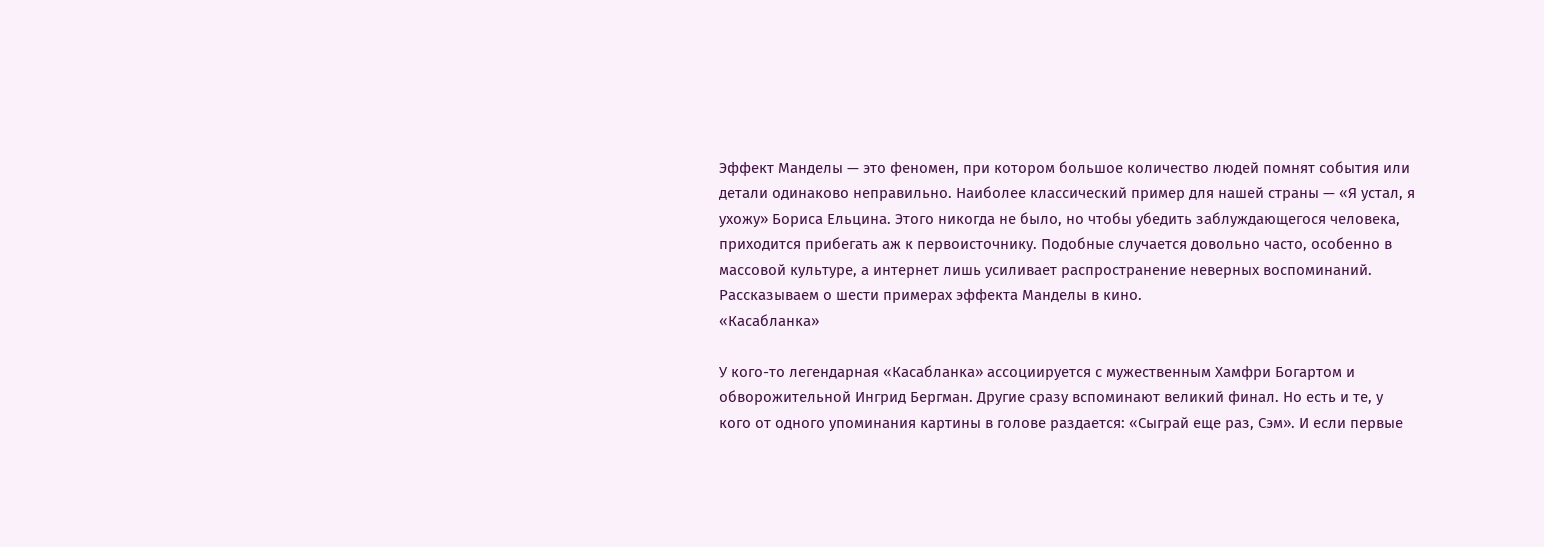Эффект Манделы — это феномен, при котором большое количество людей помнят события или детали одинаково неправильно. Наиболее классический пример для нашей страны — «Я устал, я ухожу» Бориса Ельцина. Этого никогда не было, но чтобы убедить заблуждающегося человека, приходится прибегать аж к первоисточнику. Подобные случается довольно часто, особенно в массовой культуре, а интернет лишь усиливает распространение неверных воспоминаний. Рассказываем о шести примерах эффекта Манделы в кино.
«Касабланка»

У кого-то легендарная «Касабланка» ассоциируется с мужественным Хамфри Богартом и обворожительной Ингрид Бергман. Другие сразу вспоминают великий финал. Но есть и те, у кого от одного упоминания картины в голове раздается: «Сыграй еще раз, Сэм». И если первые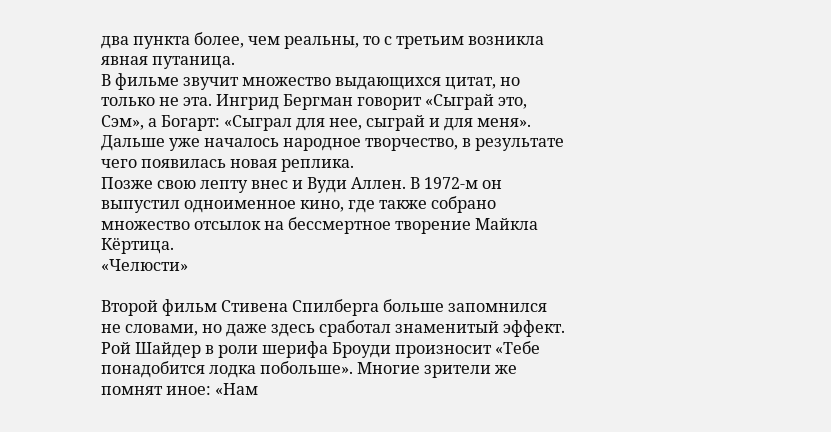два пункта более, чем реальны, то с третьим возникла явная путаница.
В фильме звучит множество выдающихся цитат, но только не эта. Ингрид Бергман говорит «Сыграй это, Сэм», а Богарт: «Сыграл для нее, сыграй и для меня». Дальше уже началось народное творчество, в результате чего появилась новая реплика.
Позже свою лепту внес и Вуди Аллен. В 1972-м он выпустил одноименное кино, где также собрано множество отсылок на бессмертное творение Майкла Кёртица.
«Челюсти»

Второй фильм Стивена Спилберга больше запомнился не словами, но даже здесь сработал знаменитый эффект. Рой Шайдер в роли шерифа Броуди произносит «Тебе понадобится лодка побольше». Многие зрители же помнят иное: «Нам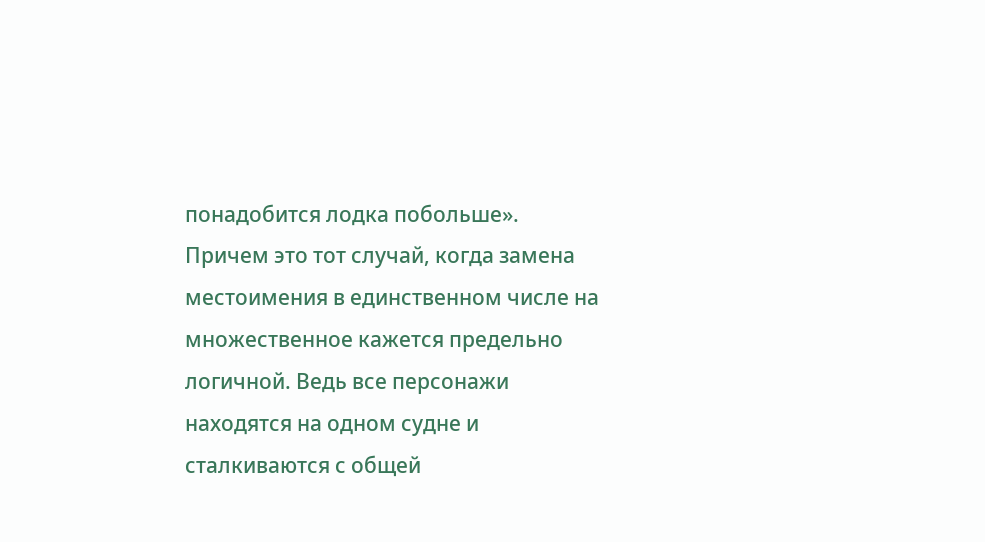понадобится лодка побольше».
Причем это тот случай, когда замена местоимения в единственном числе на множественное кажется предельно логичной. Ведь все персонажи находятся на одном судне и сталкиваются с общей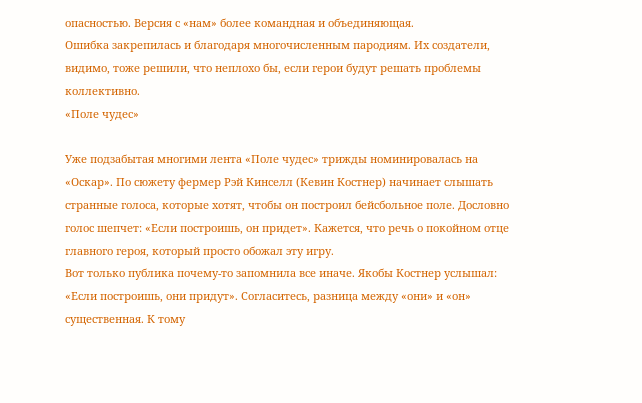опасностью. Версия с «нам» более командная и объединяющая.
Ошибка закрепилась и благодаря многочисленным пародиям. Их создатели, видимо, тоже решили, что неплохо бы, если герои будут решать проблемы коллективно.
«Поле чудес»

Уже подзабытая многими лента «Поле чудес» трижды номинировалась на «Оскар». По сюжету фермер Рэй Кинселл (Кевин Костнер) начинает слышать странные голоса, которые хотят, чтобы он построил бейсбольное поле. Дословно голос шепчет: «Если построишь, он придет». Кажется, что речь о покойном отце главного героя, который просто обожал эту игру.
Вот только публика почему-то запомнила все иначе. Якобы Костнер услышал: «Если построишь, они придут». Согласитесь, разница между «они» и «он» существенная. К тому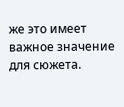же это имеет важное значение для сюжета.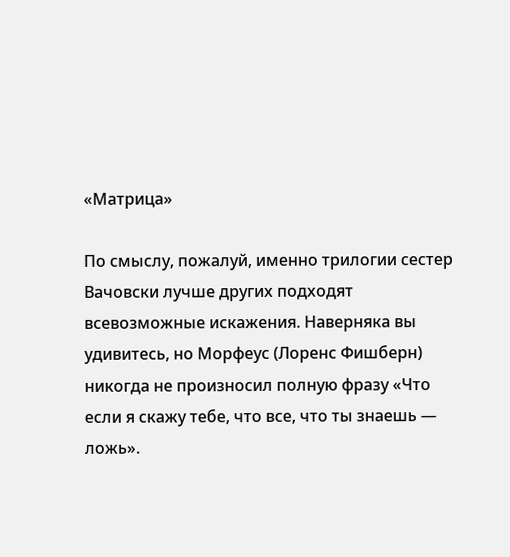«Матрица»

По смыслу, пожалуй, именно трилогии сестер Вачовски лучше других подходят всевозможные искажения. Наверняка вы удивитесь, но Морфеус (Лоренс Фишберн) никогда не произносил полную фразу «Что если я скажу тебе, что все, что ты знаешь — ложь».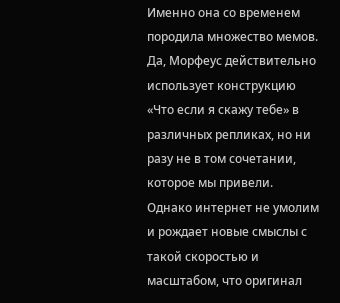Именно она со временем породила множество мемов.
Да, Морфеус действительно использует конструкцию «Что если я скажу тебе» в различных репликах, но ни разу не в том сочетании, которое мы привели. Однако интернет не умолим и рождает новые смыслы с такой скоростью и масштабом, что оригинал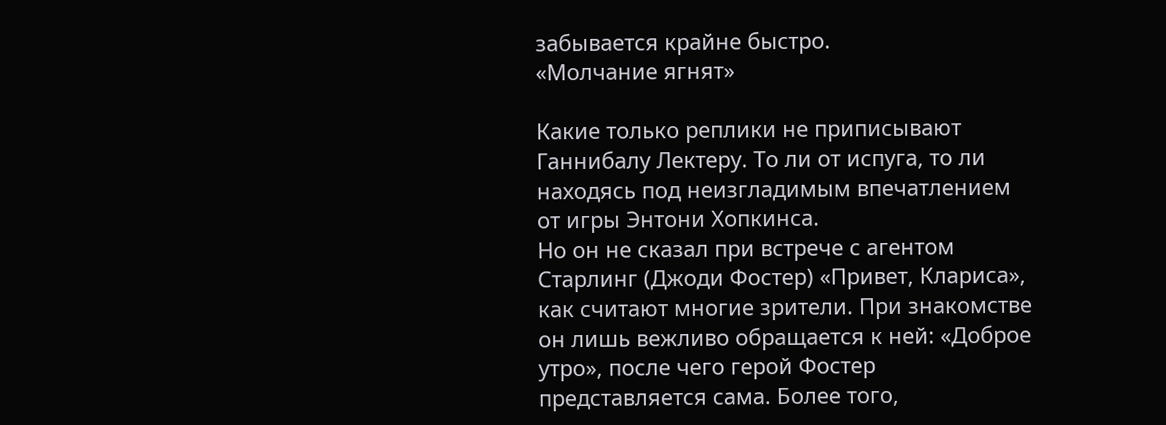забывается крайне быстро.
«Молчание ягнят»

Какие только реплики не приписывают Ганнибалу Лектеру. То ли от испуга, то ли находясь под неизгладимым впечатлением от игры Энтони Хопкинса.
Но он не сказал при встрече с агентом Старлинг (Джоди Фостер) «Привет, Клариса», как считают многие зрители. При знакомстве он лишь вежливо обращается к ней: «Доброе утро», после чего герой Фостер представляется сама. Более того,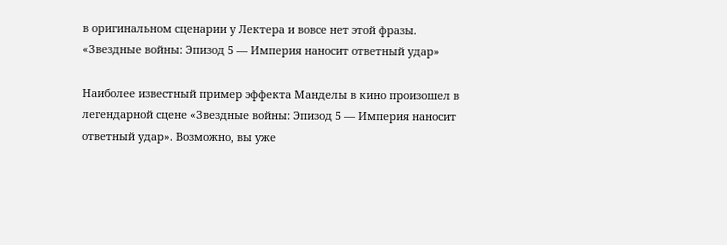в оригинальном сценарии у Лектера и вовсе нет этой фразы.
«Звездные войны: Эпизод 5 — Империя наносит ответный удар»

Наиболее известный пример эффекта Манделы в кино произошел в легендарной сцене «Звездные войны: Эпизод 5 — Империя наносит ответный удар». Возможно, вы уже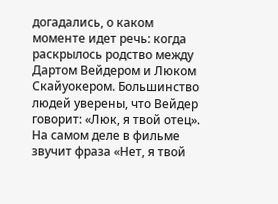догадались, о каком моменте идет речь: когда раскрылось родство между Дартом Вейдером и Люком Скайуокером. Большинство людей уверены, что Вейдер говорит: «Люк, я твой отец». На самом деле в фильме звучит фраза «Нет, я твой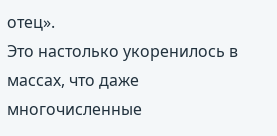отец».
Это настолько укоренилось в массах, что даже многочисленные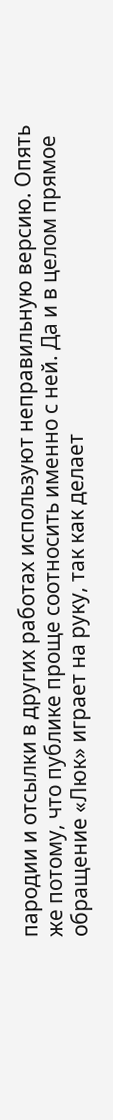пародии и отсылки в других работах используют неправильную версию. Опять же потому, что публике проще соотносить именно с ней. Да и в целом прямое обращение «Люк» играет на руку, так как делает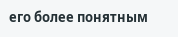его более понятным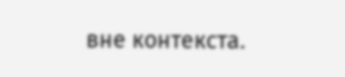вне контекста.